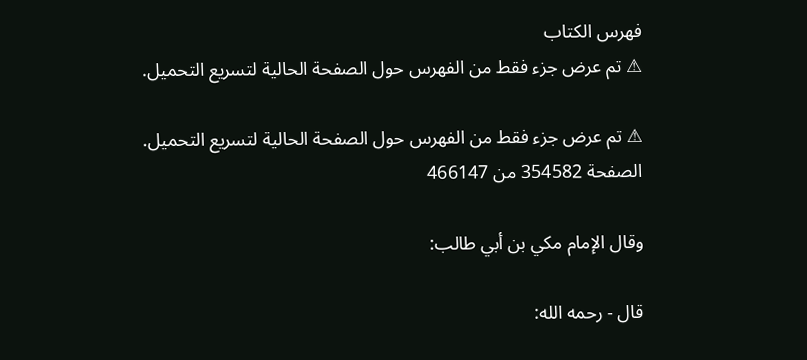فهرس الكتاب
⚠ تم عرض جزء فقط من الفهرس حول الصفحة الحالية لتسريع التحميل.

⚠ تم عرض جزء فقط من الفهرس حول الصفحة الحالية لتسريع التحميل.
الصفحة 354582 من 466147

وقال الإمام مكي بن أبي طالب:

قال - رحمه الله: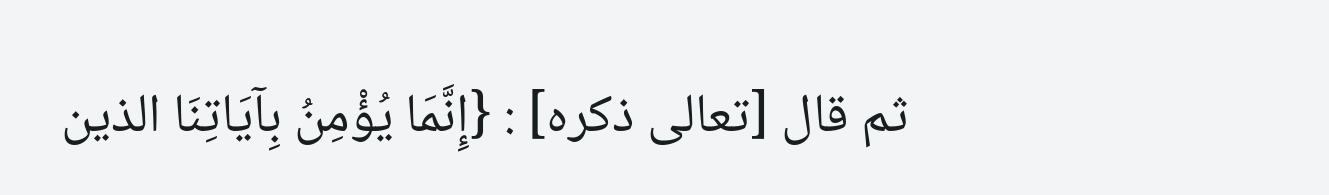ثم قال [تعالى ذكره] : {إِنَّمَا يُؤْمِنُ بِآيَاتِنَا الذين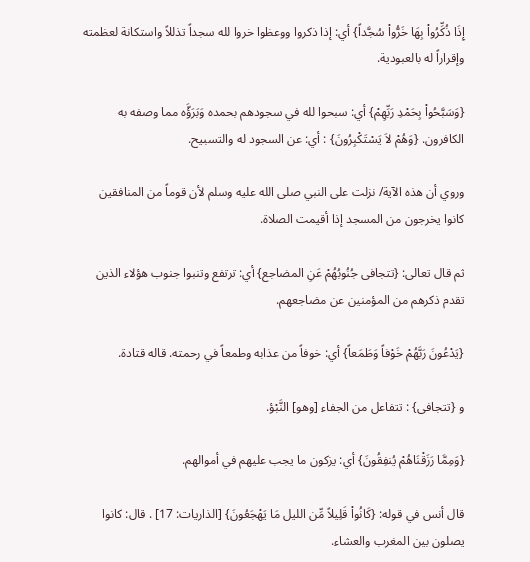إِذَا ذُكِّرُواْ بِهَا خَرُّواْ سُجَّداً} أي: إذا ذكروا ووعظوا خروا لله سجداً تذللاً واستكانة لعظمته وإقراراً له بالعبودية.

{وَسَبَّحُواْ بِحَمْدِ رَبِّهِمْ} أي: سبحوا لله في سجودهم بحمده وَبَرَؤَّه مما وصفه به الكافرون. {وَهُمْ لاَ يَسْتَكْبِرُونَ} : أي: عن السجود له والتسبيح.

وروي أن هذه الآية/ نزلت على النبي صلى الله عليه وسلم لأن قوماً من المنافقين كانوا يخرجون من المسجد إذا أقيمت الصلاة.

ثم قال تعالى: {تتجافى جُنُوبُهُمْ عَنِ المضاجع} أي: ترتفع وتنبوا جنوب هؤلاء الذين تقدم ذكرهم من المؤمنين عن مضاجعهم.

{يَدْعُونَ رَبَّهُمْ خَوْفاً وَطَمَعاً} أي: خوفاً من عذابه وطمعاً في رحمته. قاله قتادة.

و {تتجافى} : تتفاعل من الجفاء [وهو] النَّبْؤ.

{وَمِمَّا رَزَقْنَاهُمْ يُنفِقُونَ} أي: يزكون ما يجب عليهم في أموالهم.

قال أنس في قوله: {كَانُواْ قَلِيلاً مِّن الليل مَا يَهْجَعُونَ} [الذاريات: 17] . قال: كانوا يصلون بين المغرب والعشاء.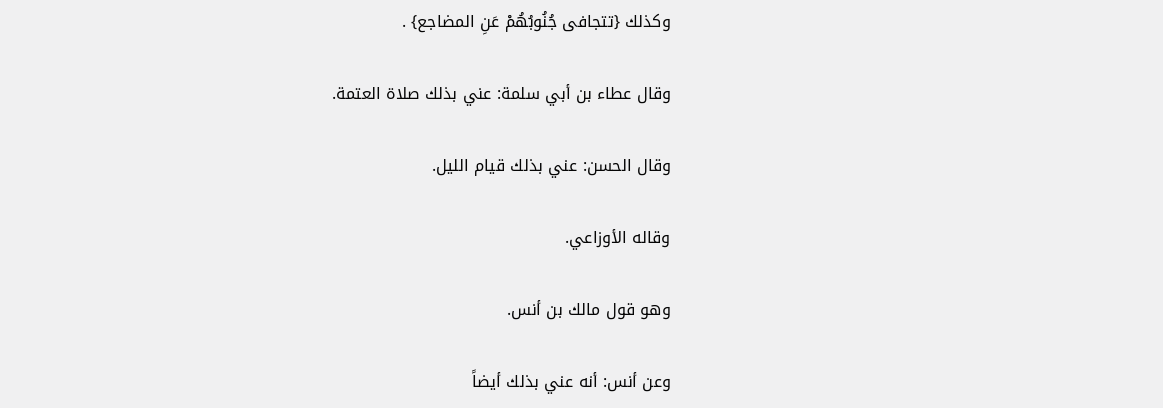وكذلك {تتجافى جُنُوبُهُمْ عَنِ المضاجع} .

وقال عطاء بن أبي سلمة: عني بذلك صلاة العتمة.

وقال الحسن: عني بذلك قيام الليل.

وقاله الأوزاعي.

وهو قول مالك بن أنس.

وعن أنس: أنه عني بذلك أيضاً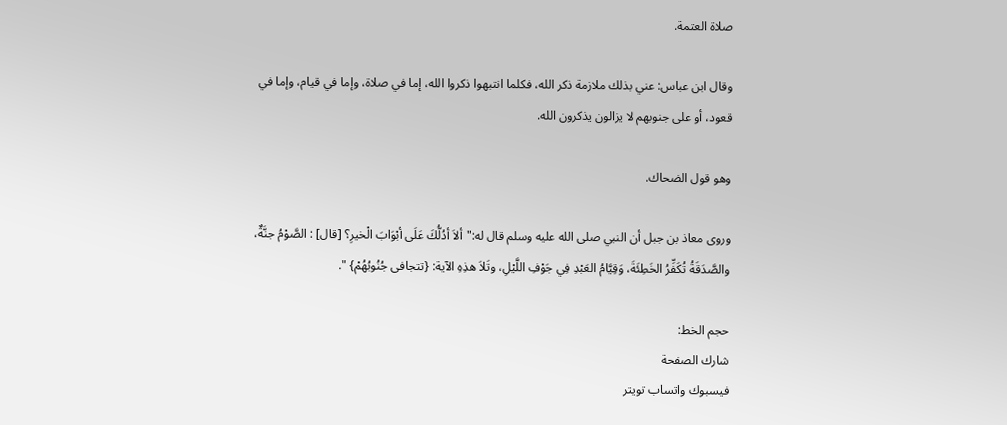صلاة العتمة.

وقال ابن عباس: عني بذلك ملازمة ذكر الله، فكلما انتبهوا ذكروا الله، إما في صلاة، وإما في قيام، وإما في قعود، أو على جنوبهم لا يزالون يذكرون الله.

وهو قول الضحاك.

وروى معاذ بن جبل أن النبي صلى الله عليه وسلم قال له:"ألاَ أدُلُّكَ عَلَى أبْوَابَ الْخيرِ؟ [قال] : الصَّوْمُ جنَّةٌ، والصَّدَقَةُ تُكَفِّرُ الخَطِئَةَ، وَقِيَّامُ العَبْدِ فِي جَوْفِ اللَّيْلِ، وتَلاَ هذِهِ الآية: {تتجافى جُنُوبُهُمْ} ".

حجم الخط:
شارك الصفحة
فيسبوك واتساب تويتر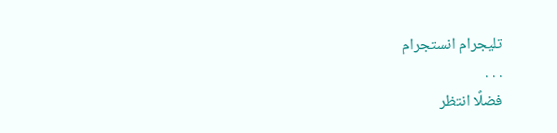تليجرام انستجرام
. . .
فضلًا انتظر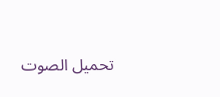تحميل الصوت